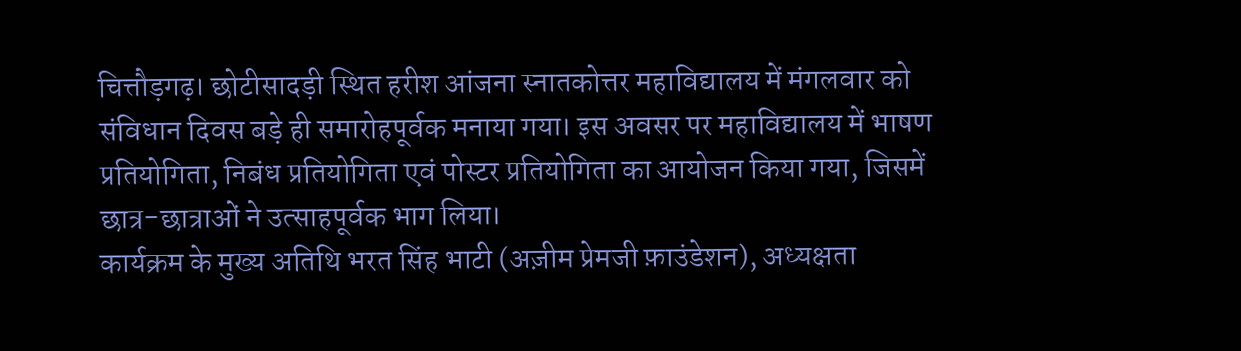चित्तौड़गढ़। छोटीसादड़ी स्थित हरीश आंजना स्नातकोत्तर महाविद्यालय में मंगलवार को संविधान दिवस बड़े ही समारोहपूर्वक मनाया गया। इस अवसर पर महाविद्यालय में भाषण प्रतियोगिता, निबंध प्रतियोगिता एवं पोस्टर प्रतियोगिता का आयोजन किया गया, जिसमें छात्र-छात्राओं ने उत्साहपूर्वक भाग लिया।
कार्यक्रम के मुख्य अतिथि भरत सिंह भाटी (अज़ीम प्रेमजी फ़ाउंडेशन), अध्यक्षता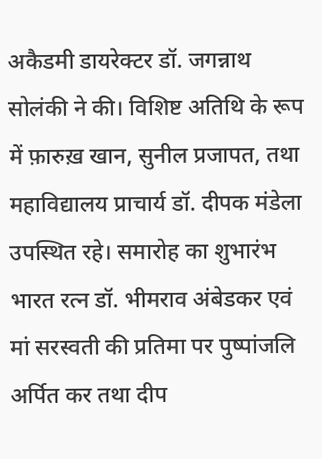अकैडमी डायरेक्टर डॉ. जगन्नाथ सोलंकी ने की। विशिष्ट अतिथि के रूप में फ़ारुख़ खान, सुनील प्रजापत, तथा महाविद्यालय प्राचार्य डॉ. दीपक मंडेला उपस्थित रहे। समारोह का शुभारंभ भारत रत्न डॉ. भीमराव अंबेडकर एवं मां सरस्वती की प्रतिमा पर पुष्पांजलि अर्पित कर तथा दीप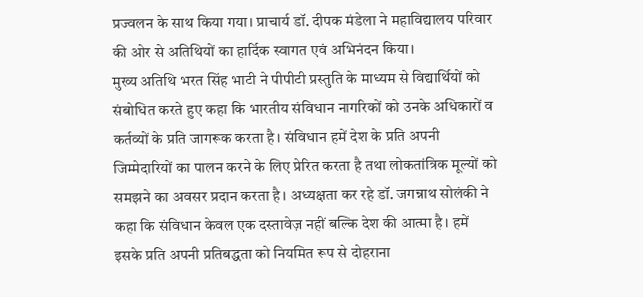प्रज्वलन के साथ किया गया। प्राचार्य डॉ. दीपक मंडेला ने महाविद्यालय परिवार की ओर से अतिथियों का हार्दिक स्वागत एवं अभिनंदन किया।
मुख्य अतिथि भरत सिंह भाटी ने पीपीटी प्रस्तुति के माध्यम से विद्यार्थियों को संबोधित करते हुए कहा कि भारतीय संविधान नागरिकों को उनके अधिकारों व कर्तव्यों के प्रति जागरूक करता है। संविधान हमें देश के प्रति अपनी जिम्मेदारियों का पालन करने के लिए प्रेरित करता है तथा लोकतांत्रिक मूल्यों को समझने का अवसर प्रदान करता है। अध्यक्षता कर रहे डॉ. जगन्नाथ सोलंकी ने कहा कि संविधान केवल एक दस्तावेज़ नहीं बल्कि देश की आत्मा है। हमें इसके प्रति अपनी प्रतिबद्धता को नियमित रूप से दोहराना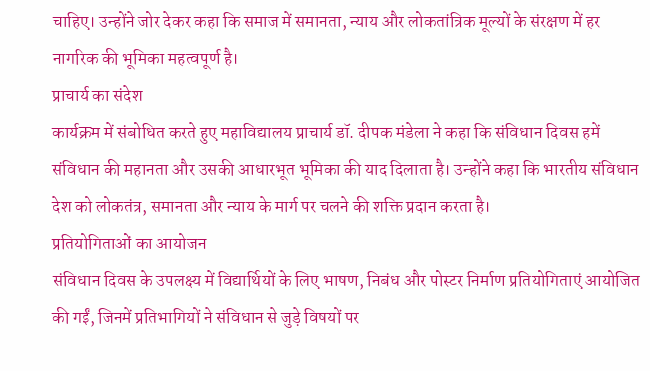चाहिए। उन्होंने जोर देकर कहा कि समाज में समानता, न्याय और लोकतांत्रिक मूल्यों के संरक्षण में हर नागरिक की भूमिका महत्वपूर्ण है।
प्राचार्य का संदेश
कार्यक्रम में संबोधित करते हुए महाविद्यालय प्राचार्य डॉ. दीपक मंडेला ने कहा कि संविधान दिवस हमें संविधान की महानता और उसकी आधारभूत भूमिका की याद दिलाता है। उन्होंने कहा कि भारतीय संविधान देश को लोकतंत्र, समानता और न्याय के मार्ग पर चलने की शक्ति प्रदान करता है।
प्रतियोगिताओं का आयोजन
संविधान दिवस के उपलक्ष्य में विद्यार्थियों के लिए भाषण, निबंध और पोस्टर निर्माण प्रतियोगिताएं आयोजित की गईं, जिनमें प्रतिभागियों ने संविधान से जुड़े विषयों पर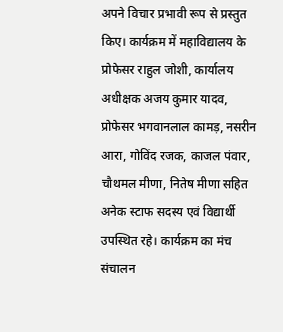अपने विचार प्रभावी रूप से प्रस्तुत किए। कार्यक्रम में महाविद्यालय के प्रोफेसर राहुल जोशी, कार्यालय अधीक्षक अजय कुमार यादव, प्रोफेसर भगवानलाल कामड़, नसरीन आरा, गोविंद रजक, काजल पंवार, चौथमल मीणा, नितेष मीणा सहित अनेक स्टाफ सदस्य एवं विद्यार्थी उपस्थित रहे। कार्यक्रम का मंच संचालन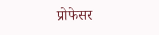प्रोफेसर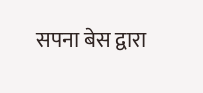सपना बेस द्वारा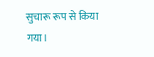सुचारू रूप से किया गया।